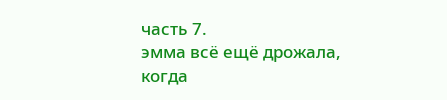часть 7.
эмма всё ещё дрожала, когда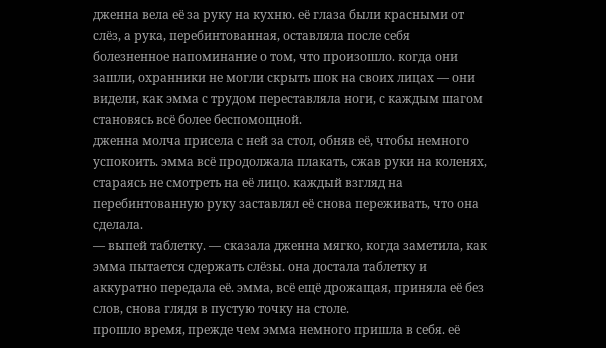дженна вела её за руку на кухню. её глаза были красными от слёз, а рука, перебинтованная, оставляла после себя болезненное напоминание о том, что произошло. когда они зашли, охранники не могли скрыть шок на своих лицах — они видели, как эмма с трудом переставляла ноги, с каждым шагом становясь всё более беспомощной.
дженна молча присела с ней за стол, обняв её, чтобы немного успокоить. эмма всё продолжала плакать, сжав руки на коленях, стараясь не смотреть на её лицо. каждый взгляд на перебинтованную руку заставлял её снова переживать, что она сделала.
— выпей таблетку. — сказала дженна мягко, когда заметила, как эмма пытается сдержать слёзы. она достала таблетку и аккуратно передала её. эмма, всё ещё дрожащая, приняла её без слов, снова глядя в пустую точку на столе.
прошло время, прежде чем эмма немного пришла в себя. её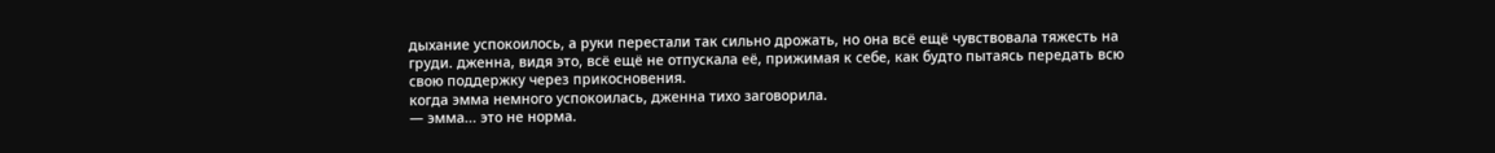дыхание успокоилось, а руки перестали так сильно дрожать, но она всё ещё чувствовала тяжесть на груди. дженна, видя это, всё ещё не отпускала её, прижимая к себе, как будто пытаясь передать всю свою поддержку через прикосновения.
когда эмма немного успокоилась, дженна тихо заговорила.
— эмма... это не норма.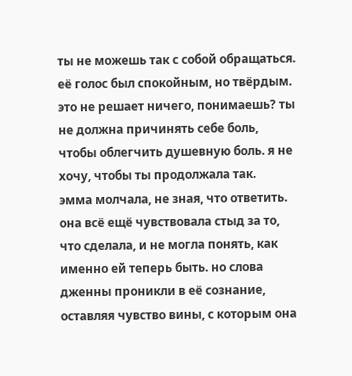ты не можешь так с собой обращаться. её голос был спокойным, но твёрдым. это не решает ничего, понимаешь? ты не должна причинять себе боль, чтобы облегчить душевную боль. я не хочу, чтобы ты продолжала так.
эмма молчала, не зная, что ответить. она всё ещё чувствовала стыд за то, что сделала, и не могла понять, как именно ей теперь быть. но слова дженны проникли в её сознание, оставляя чувство вины, с которым она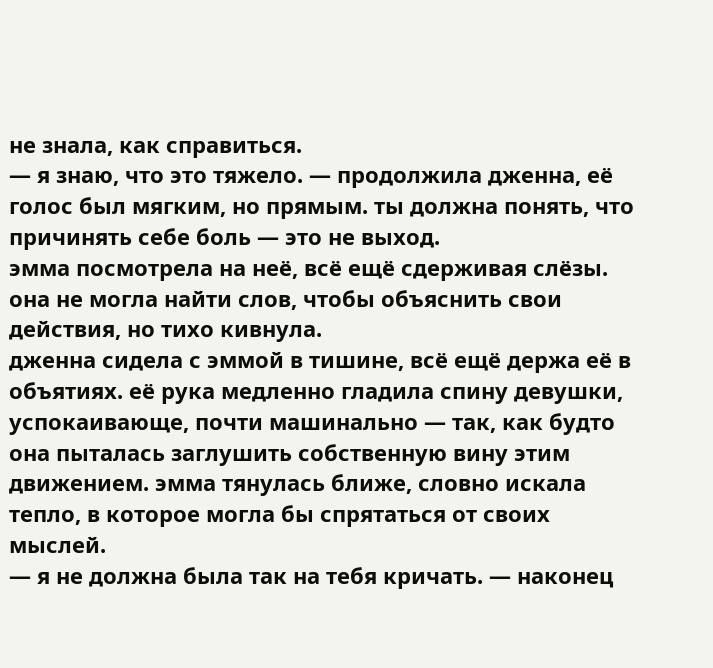не знала, как справиться.
— я знаю, что это тяжело. — продолжила дженна, её голос был мягким, но прямым. ты должна понять, что причинять себе боль — это не выход.
эмма посмотрела на неё, всё ещё сдерживая слёзы. она не могла найти слов, чтобы объяснить свои действия, но тихо кивнула.
дженна сидела с эммой в тишине, всё ещё держа её в объятиях. её рука медленно гладила спину девушки, успокаивающе, почти машинально — так, как будто она пыталась заглушить собственную вину этим движением. эмма тянулась ближе, словно искала тепло, в которое могла бы спрятаться от своих мыслей.
— я не должна была так на тебя кричать. — наконец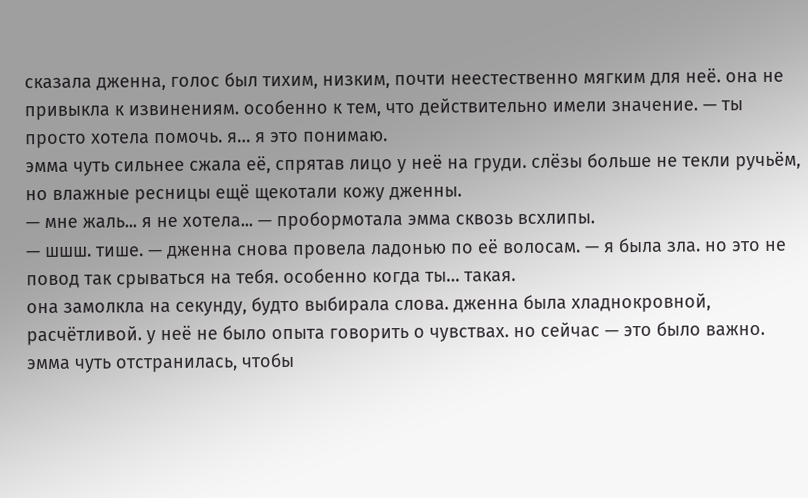сказала дженна, голос был тихим, низким, почти неестественно мягким для неё. она не привыкла к извинениям. особенно к тем, что действительно имели значение. — ты просто хотела помочь. я… я это понимаю.
эмма чуть сильнее сжала её, спрятав лицо у неё на груди. слёзы больше не текли ручьём, но влажные ресницы ещё щекотали кожу дженны.
— мне жаль... я не хотела... — пробормотала эмма сквозь всхлипы.
— шшш. тише. — дженна снова провела ладонью по её волосам. — я была зла. но это не повод так срываться на тебя. особенно когда ты… такая.
она замолкла на секунду, будто выбирала слова. дженна была хладнокровной, расчётливой. у неё не было опыта говорить о чувствах. но сейчас — это было важно.
эмма чуть отстранилась, чтобы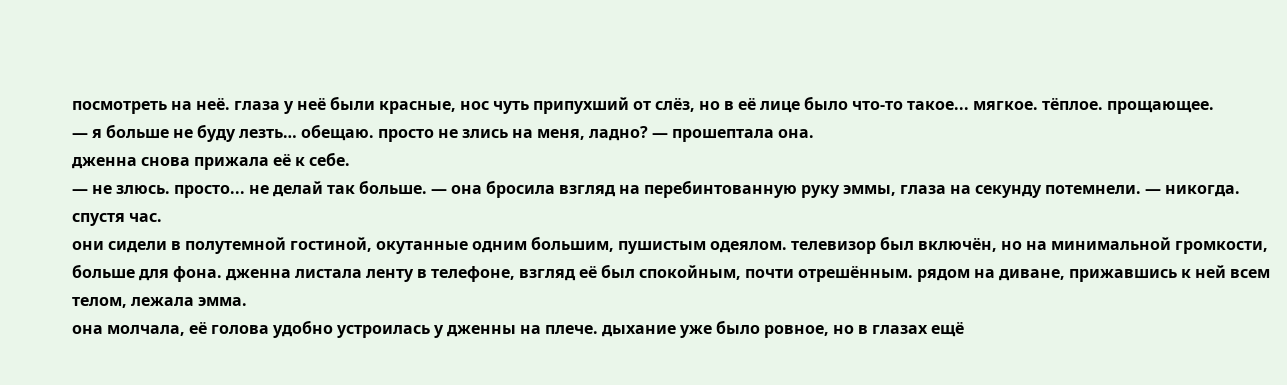посмотреть на неё. глаза у неё были красные, нос чуть припухший от слёз, но в её лице было что-то такое... мягкое. тёплое. прощающее.
— я больше не буду лезть… обещаю. просто не злись на меня, ладно? — прошептала она.
дженна снова прижала её к себе.
— не злюсь. просто... не делай так больше. — она бросила взгляд на перебинтованную руку эммы, глаза на секунду потемнели. — никогда.
спустя час.
они сидели в полутемной гостиной, окутанные одним большим, пушистым одеялом. телевизор был включён, но на минимальной громкости, больше для фона. дженна листала ленту в телефоне, взгляд её был спокойным, почти отрешённым. рядом на диване, прижавшись к ней всем телом, лежала эмма.
она молчала, её голова удобно устроилась у дженны на плече. дыхание уже было ровное, но в глазах ещё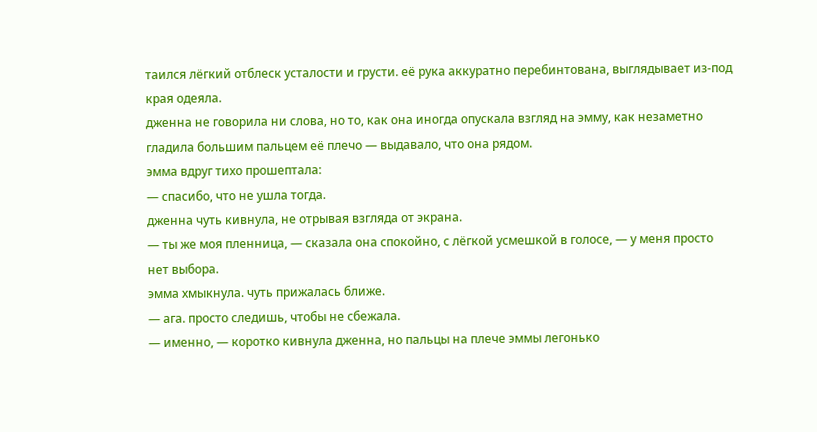таился лёгкий отблеск усталости и грусти. её рука аккуратно перебинтована, выглядывает из-под края одеяла.
дженна не говорила ни слова, но то, как она иногда опускала взгляд на эмму, как незаметно гладила большим пальцем её плечо — выдавало, что она рядом.
эмма вдруг тихо прошептала:
— спасибо, что не ушла тогда.
дженна чуть кивнула, не отрывая взгляда от экрана.
— ты же моя пленница, — сказала она спокойно, с лёгкой усмешкой в голосе, — у меня просто нет выбора.
эмма хмыкнула. чуть прижалась ближе.
— ага. просто следишь, чтобы не сбежала.
— именно, — коротко кивнула дженна, но пальцы на плече эммы легонько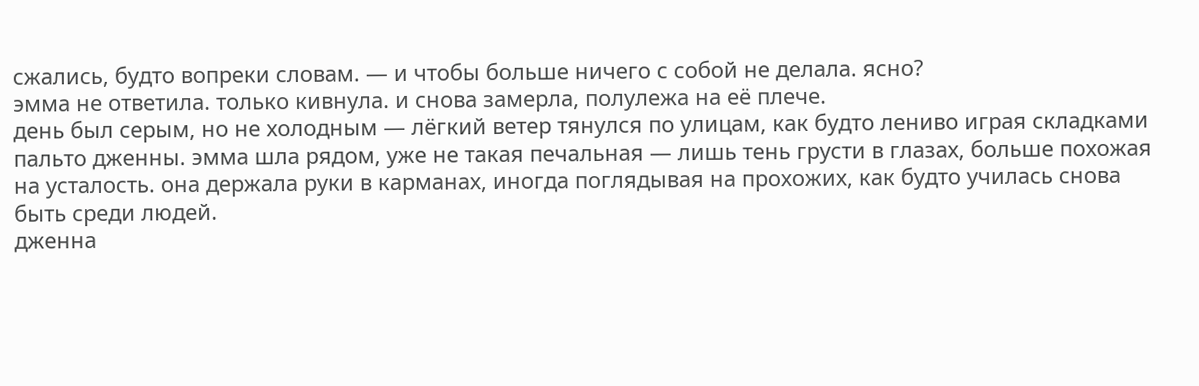сжались, будто вопреки словам. — и чтобы больше ничего с собой не делала. ясно?
эмма не ответила. только кивнула. и снова замерла, полулежа на её плече.
день был серым, но не холодным — лёгкий ветер тянулся по улицам, как будто лениво играя складками пальто дженны. эмма шла рядом, уже не такая печальная — лишь тень грусти в глазах, больше похожая на усталость. она держала руки в карманах, иногда поглядывая на прохожих, как будто училась снова быть среди людей.
дженна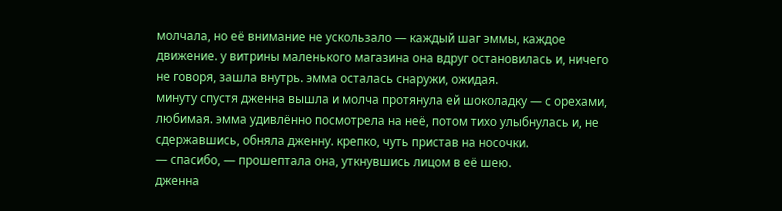молчала, но её внимание не ускользало — каждый шаг эммы, каждое движение. у витрины маленького магазина она вдруг остановилась и, ничего не говоря, зашла внутрь. эмма осталась снаружи, ожидая.
минуту спустя дженна вышла и молча протянула ей шоколадку — с орехами, любимая. эмма удивлённо посмотрела на неё, потом тихо улыбнулась и, не сдержавшись, обняла дженну. крепко, чуть пристав на носочки.
— спасибо, — прошептала она, уткнувшись лицом в её шею.
дженна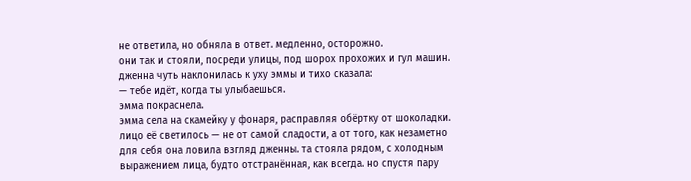не ответила, но обняла в ответ. медленно, осторожно.
они так и стояли, посреди улицы, под шорох прохожих и гул машин.
дженна чуть наклонилась к уху эммы и тихо сказала:
— тебе идёт, когда ты улыбаешься.
эмма покраснела.
эмма села на скамейку у фонаря, расправляя обёртку от шоколадки. лицо её светилось — не от самой сладости, а от того, как незаметно для себя она ловила взгляд дженны. та стояла рядом, с холодным выражением лица, будто отстранённая, как всегда. но спустя пару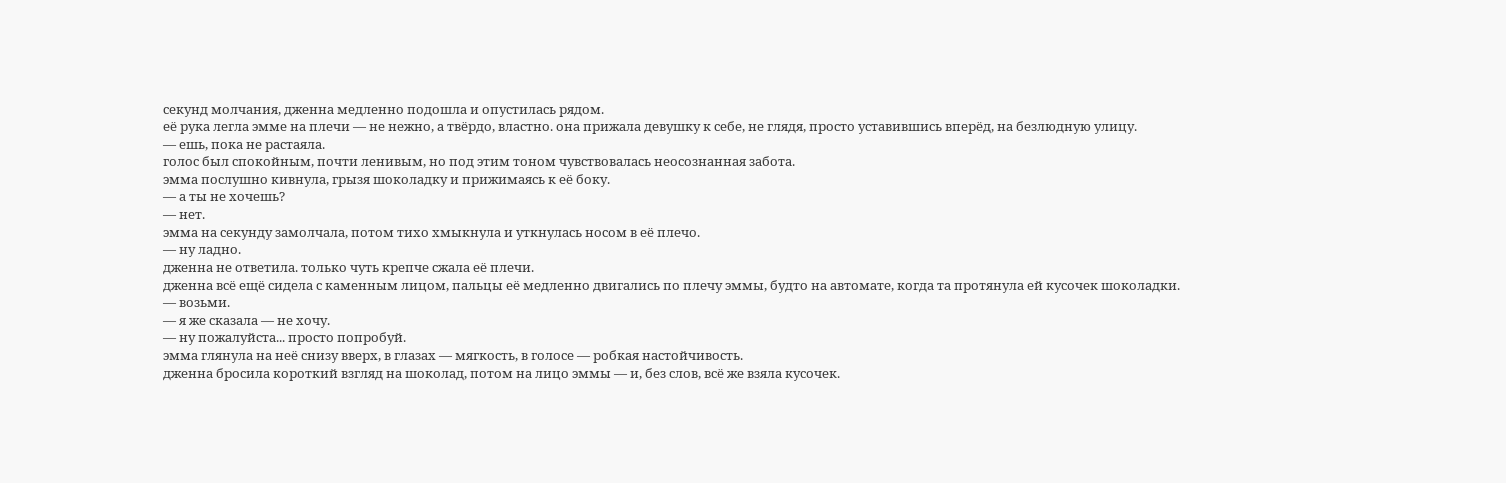секунд молчания, дженна медленно подошла и опустилась рядом.
её рука легла эмме на плечи — не нежно, а твёрдо, властно. она прижала девушку к себе, не глядя, просто уставившись вперёд, на безлюдную улицу.
— ешь, пока не растаяла.
голос был спокойным, почти ленивым, но под этим тоном чувствовалась неосознанная забота.
эмма послушно кивнула, грызя шоколадку и прижимаясь к её боку.
— а ты не хочешь?
— нет.
эмма на секунду замолчала, потом тихо хмыкнула и уткнулась носом в её плечо.
— ну ладно.
дженна не ответила. только чуть крепче сжала её плечи.
дженна всё ещё сидела с каменным лицом, пальцы её медленно двигались по плечу эммы, будто на автомате, когда та протянула ей кусочек шоколадки.
— возьми.
— я же сказала — не хочу.
— ну пожалуйста... просто попробуй.
эмма глянула на неё снизу вверх, в глазах — мягкость, в голосе — робкая настойчивость.
дженна бросила короткий взгляд на шоколад, потом на лицо эммы — и, без слов, всё же взяла кусочек.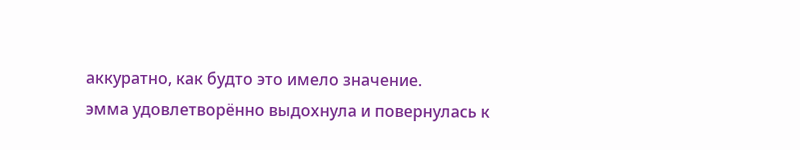аккуратно, как будто это имело значение.
эмма удовлетворённо выдохнула и повернулась к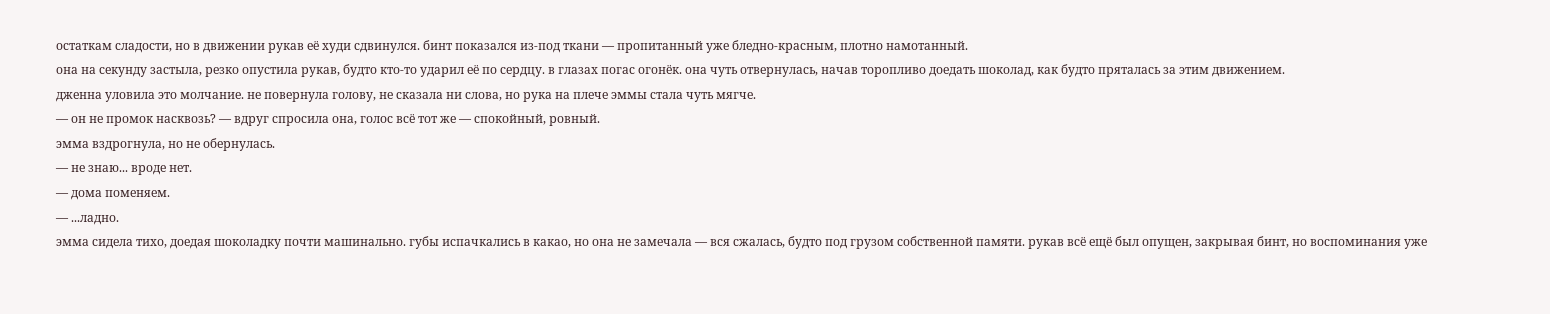остаткам сладости, но в движении рукав её худи сдвинулся. бинт показался из-под ткани — пропитанный уже бледно-красным, плотно намотанный.
она на секунду застыла, резко опустила рукав, будто кто-то ударил её по сердцу. в глазах погас огонёк. она чуть отвернулась, начав торопливо доедать шоколад, как будто пряталась за этим движением.
дженна уловила это молчание. не повернула голову, не сказала ни слова, но рука на плече эммы стала чуть мягче.
— он не промок насквозь? — вдруг спросила она, голос всё тот же — спокойный, ровный.
эмма вздрогнула, но не обернулась.
— не знаю... вроде нет.
— дома поменяем.
— ...ладно.
эмма сидела тихо, доедая шоколадку почти машинально. губы испачкались в какао, но она не замечала — вся сжалась, будто под грузом собственной памяти. рукав всё ещё был опущен, закрывая бинт, но воспоминания уже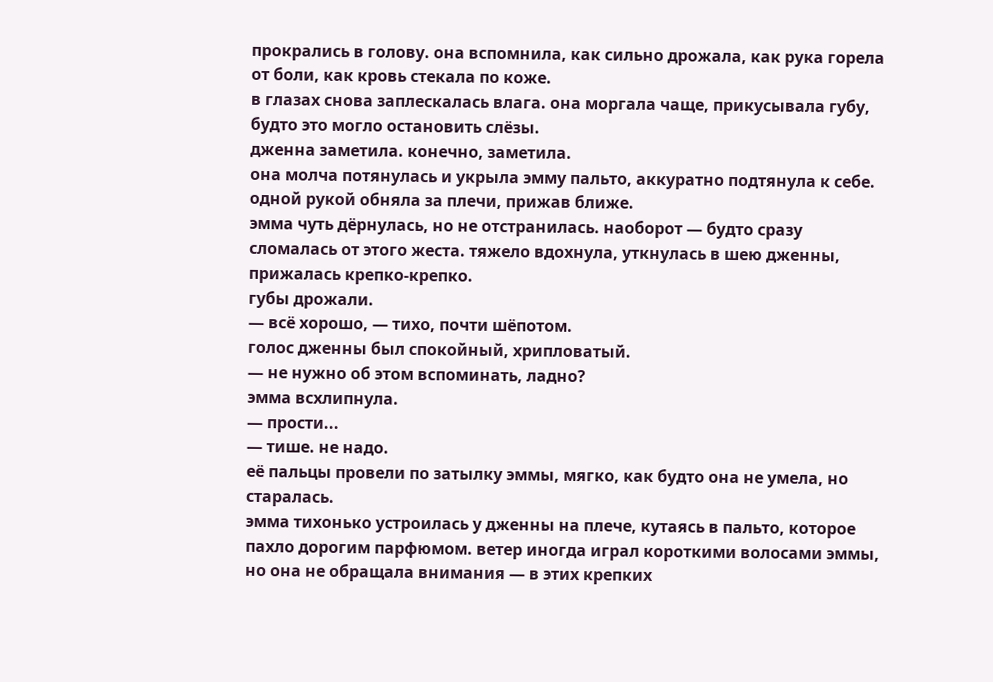прокрались в голову. она вспомнила, как сильно дрожала, как рука горела от боли, как кровь стекала по коже.
в глазах снова заплескалась влага. она моргала чаще, прикусывала губу, будто это могло остановить слёзы.
дженна заметила. конечно, заметила.
она молча потянулась и укрыла эмму пальто, аккуратно подтянула к себе. одной рукой обняла за плечи, прижав ближе.
эмма чуть дёрнулась, но не отстранилась. наоборот — будто сразу сломалась от этого жеста. тяжело вдохнула, уткнулась в шею дженны, прижалась крепко-крепко.
губы дрожали.
— всё хорошо, — тихо, почти шёпотом.
голос дженны был спокойный, хрипловатый.
— не нужно об этом вспоминать, ладно?
эмма всхлипнула.
— прости...
— тише. не надо.
её пальцы провели по затылку эммы, мягко, как будто она не умела, но старалась.
эмма тихонько устроилась у дженны на плече, кутаясь в пальто, которое пахло дорогим парфюмом. ветер иногда играл короткими волосами эммы, но она не обращала внимания — в этих крепких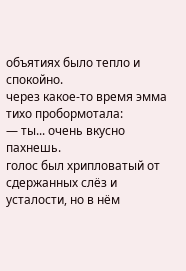объятиях было тепло и спокойно.
через какое-то время эмма тихо пробормотала:
— ты... очень вкусно пахнешь.
голос был хрипловатый от сдержанных слёз и усталости, но в нём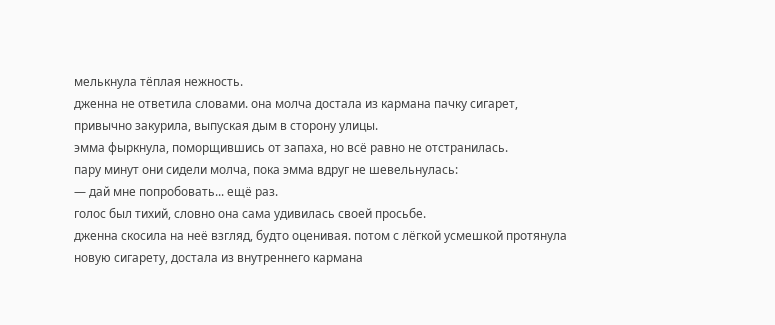мелькнула тёплая нежность.
дженна не ответила словами. она молча достала из кармана пачку сигарет, привычно закурила, выпуская дым в сторону улицы.
эмма фыркнула, поморщившись от запаха, но всё равно не отстранилась.
пару минут они сидели молча, пока эмма вдруг не шевельнулась:
— дай мне попробовать... ещё раз.
голос был тихий, словно она сама удивилась своей просьбе.
дженна скосила на неё взгляд, будто оценивая. потом с лёгкой усмешкой протянула новую сигарету, достала из внутреннего кармана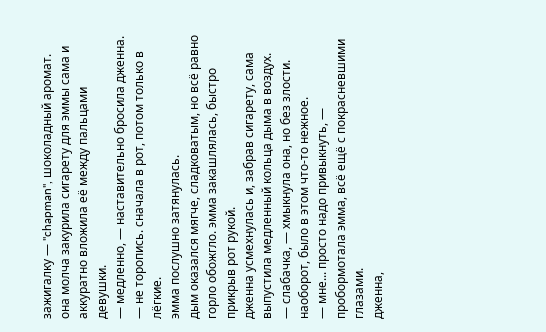зажигалку — "chapman", шоколадный аромат.
она молча закурила сигарету для эммы сама и аккуратно вложила её между пальцами девушки.
— медленно, — наставительно бросила дженна. — не торопись. сначала в рот, потом только в лёгкие.
эмма послушно затянулась.
дым оказался мягче, сладковатым, но всё равно горло обожгло. эмма закашлялась, быстро прикрыв рот рукой.
дженна усмехнулась и, забрав сигарету, сама выпустила медленный кольца дыма в воздух.
— слабачка, — хмыкнула она, но без злости. наоборот, было в этом что-то нежное.
— мне... просто надо привыкнуть, — пробормотала эмма, всё ещё с покрасневшими глазами.
дженна,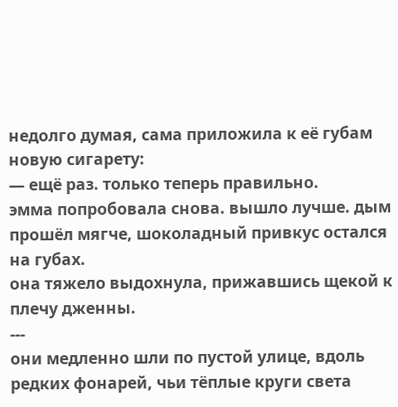недолго думая, сама приложила к её губам новую сигарету:
— ещё раз. только теперь правильно.
эмма попробовала снова. вышло лучше. дым прошёл мягче, шоколадный привкус остался на губах.
она тяжело выдохнула, прижавшись щекой к плечу дженны.
---
они медленно шли по пустой улице, вдоль редких фонарей, чьи тёплые круги света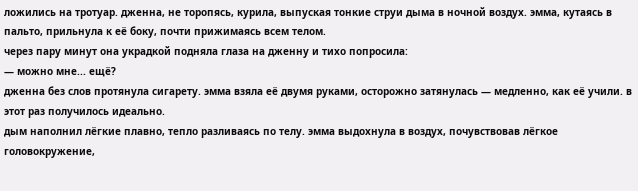ложились на тротуар. дженна, не торопясь, курила, выпуская тонкие струи дыма в ночной воздух. эмма, кутаясь в пальто, прильнула к её боку, почти прижимаясь всем телом.
через пару минут она украдкой подняла глаза на дженну и тихо попросила:
— можно мне... ещё?
дженна без слов протянула сигарету. эмма взяла её двумя руками, осторожно затянулась — медленно, как её учили. в этот раз получилось идеально.
дым наполнил лёгкие плавно, тепло разливаясь по телу. эмма выдохнула в воздух, почувствовав лёгкое головокружение,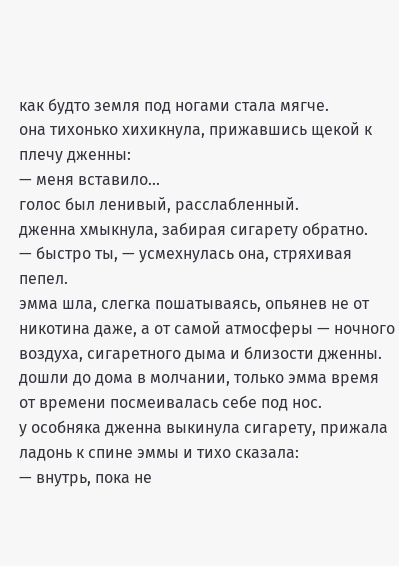как будто земля под ногами стала мягче.
она тихонько хихикнула, прижавшись щекой к плечу дженны:
— меня вставило...
голос был ленивый, расслабленный.
дженна хмыкнула, забирая сигарету обратно.
— быстро ты, — усмехнулась она, стряхивая пепел.
эмма шла, слегка пошатываясь, опьянев не от никотина даже, а от самой атмосферы — ночного воздуха, сигаретного дыма и близости дженны.
дошли до дома в молчании, только эмма время от времени посмеивалась себе под нос.
у особняка дженна выкинула сигарету, прижала ладонь к спине эммы и тихо сказала:
— внутрь, пока не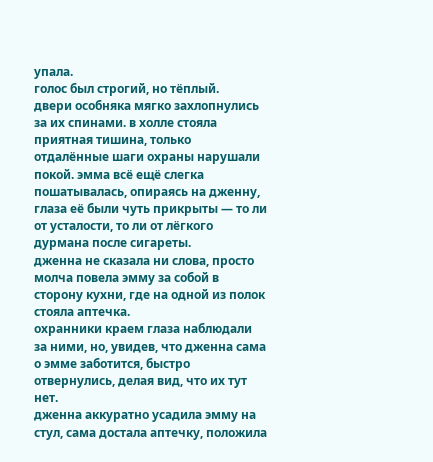упала.
голос был строгий, но тёплый.
двери особняка мягко захлопнулись за их спинами. в холле стояла приятная тишина, только отдалённые шаги охраны нарушали покой. эмма всё ещё слегка пошатывалась, опираясь на дженну, глаза её были чуть прикрыты — то ли от усталости, то ли от лёгкого дурмана после сигареты.
дженна не сказала ни слова, просто молча повела эмму за собой в сторону кухни, где на одной из полок стояла аптечка.
охранники краем глаза наблюдали за ними, но, увидев, что дженна сама о эмме заботится, быстро отвернулись, делая вид, что их тут нет.
дженна аккуратно усадила эмму на стул, сама достала аптечку, положила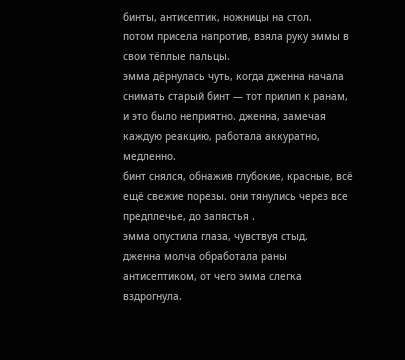бинты, антисептик, ножницы на стол.
потом присела напротив, взяла руку эммы в свои тёплые пальцы.
эмма дёрнулась чуть, когда дженна начала снимать старый бинт — тот прилип к ранам, и это было неприятно. дженна, замечая каждую реакцию, работала аккуратно, медленно.
бинт снялся, обнажив глубокие, красные, всё ещё свежие порезы. они тянулись через все предплечье, до запястья .
эмма опустила глаза, чувствуя стыд.
дженна молча обработала раны антисептиком, от чего эмма слегка вздрогнула.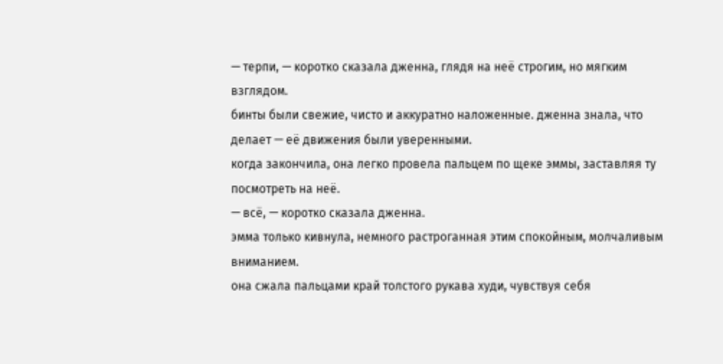— терпи, — коротко сказала дженна, глядя на неё строгим, но мягким взглядом.
бинты были свежие, чисто и аккуратно наложенные. дженна знала, что делает — её движения были уверенными.
когда закончила, она легко провела пальцем по щеке эммы, заставляя ту посмотреть на неё.
— всё, — коротко сказала дженна.
эмма только кивнула, немного растроганная этим спокойным, молчаливым вниманием.
она сжала пальцами край толстого рукава худи, чувствуя себя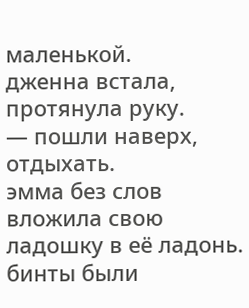маленькой.
дженна встала, протянула руку.
— пошли наверх, отдыхать.
эмма без слов вложила свою ладошку в её ладонь. бинты были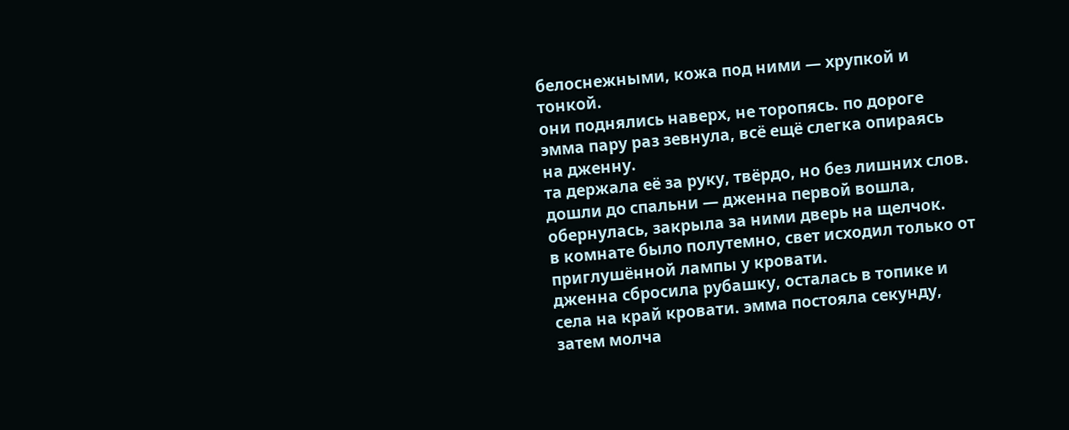белоснежными, кожа под ними — хрупкой и тонкой.
они поднялись наверх, не торопясь. по дороге эмма пару раз зевнула, всё ещё слегка опираясь на дженну.
та держала её за руку, твёрдо, но без лишних слов.
дошли до спальни — дженна первой вошла, обернулась, закрыла за ними дверь на щелчок.
в комнате было полутемно, свет исходил только от приглушённой лампы у кровати.
дженна сбросила рубашку, осталась в топике и села на край кровати. эмма постояла секунду, затем молча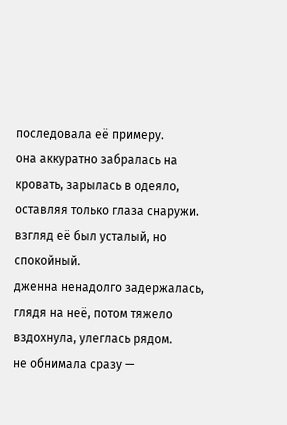последовала её примеру.
она аккуратно забралась на кровать, зарылась в одеяло, оставляя только глаза снаружи. взгляд её был усталый, но спокойный.
дженна ненадолго задержалась, глядя на неё, потом тяжело вздохнула, улеглась рядом.
не обнимала сразу —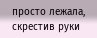просто лежала, скрестив руки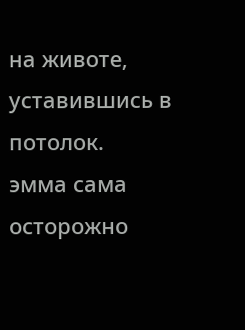на животе, уставившись в потолок.
эмма сама осторожно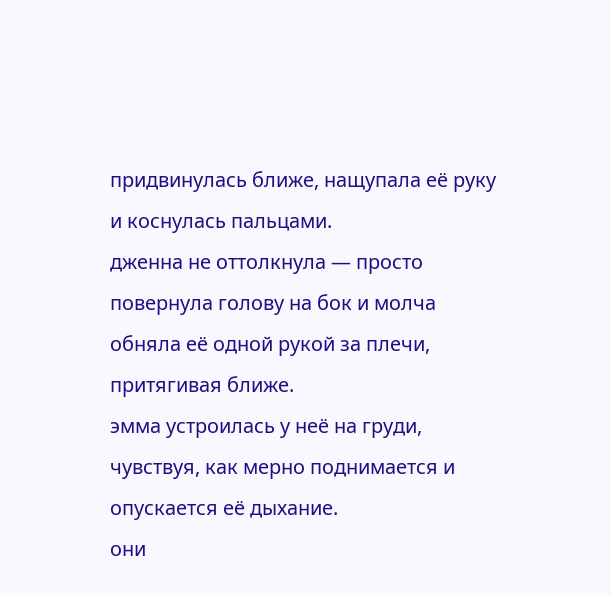придвинулась ближе, нащупала её руку и коснулась пальцами.
дженна не оттолкнула — просто повернула голову на бок и молча обняла её одной рукой за плечи, притягивая ближе.
эмма устроилась у неё на груди, чувствуя, как мерно поднимается и опускается её дыхание.
они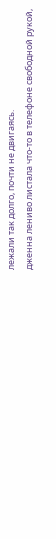лежали так долго, почти не двигаясь.
дженна лениво листала что-то в телефоне свободной рукой,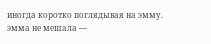иногда коротко поглядывая на эмму.
эмма не мешала —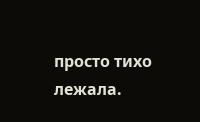просто тихо лежала.